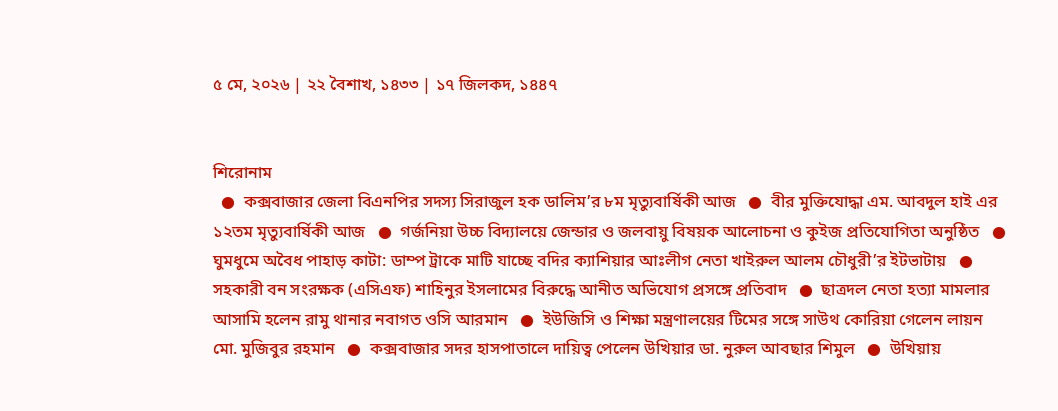৫ মে, ২০২৬ | ২২ বৈশাখ, ১৪৩৩ | ১৭ জিলকদ, ১৪৪৭


শিরোনাম
  ●  কক্সবাজার জেলা বিএনপির সদস্য সিরাজুল হক ডালিম’র ৮ম মৃত্যুবার্ষিকী আজ   ●  বীর মুক্তিযোদ্ধা এম. আবদুল হাই এর ১২তম মৃত্যুবার্ষিকী আজ   ●  গর্জনিয়া উচ্চ বিদ্যালয়ে জেন্ডার ও জলবায়ু বিষয়ক আলোচনা ও কুইজ প্রতিযোগিতা অনুষ্ঠিত   ●  ঘুমধুমে অবৈধ পাহাড় কাটা: ডাম্প ট্রাকে মাটি যাচ্ছে বদির ক্যাশিয়ার আঃলীগ নেতা খাইরুল আলম চৌধুরী’র ইটভাটায়   ●  সহকারী বন সংরক্ষক (এসিএফ) শাহিনুর ইসলামের বিরুদ্ধে আনীত অভিযোগ প্রসঙ্গে প্রতিবাদ   ●  ছাত্রদল নেতা হত্যা মামলার আসামি হলেন রামু থানার নবাগত ওসি আরমান   ●  ইউজিসি ও শিক্ষা মন্ত্রণালয়ের টিমের সঙ্গে সাউথ কোরিয়া গেলেন লায়ন মো. মুজিবুর রহমান   ●  কক্সবাজার সদর হাসপাতালে দায়িত্ব পেলেন উখিয়ার ডা. নুরুল আবছার শিমুল   ●  উখিয়ায়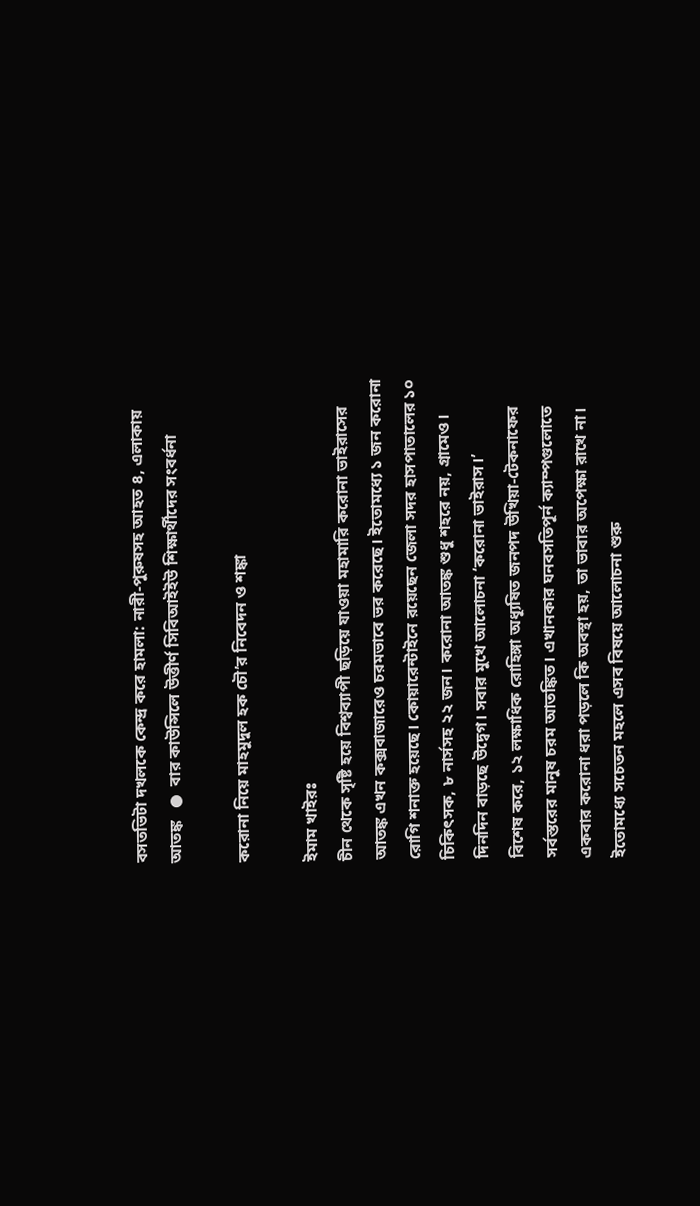বসতভিটা দখলকে কেন্দ্র করে হামলা: নারী-পুরুষসহ আহত ৪, এলাকায় আতঙ্ক   ●  বার কাউন্সিলে উত্তীর্ণ সিবিআইইউ শিক্ষার্থীদের সংবর্ধনা

করোনা নিয়ে মাহমুদুল হক চৌ’র নিবেদন ও শঙ্কা

ইমাম খাইরঃ
চীন থেকে সৃষ্টি হয়ে বিশ্বব্যাপী ছড়িয়ে যাওয়া মহামারি করোনা ভাইরাসের আতঙ্ক এখন কক্সবাজারেও চরমভাবে ভর করেছে। ইতোমধ্যে ১ জন করোনা রোগি শনাক্ত হয়েছে। কোয়ারেন্টাইনে রয়েছেন জেলা সদর হাসপাতালের ১০ চিকিৎসক, ৮ নার্সসহ ২২ জন। করোনা আতঙ্ক শুধু শহরে নয়, গ্রামেও। দিনদিন বাড়ছে উদ্বেগ। সবার মুখে আলোচনা ‘করোনা ভাইরাস।’
বিশেষ করে, ১২ লক্ষাধিক রোহিঙ্গা অধ্যূষিত জনপদ উখিয়া-টেকনাফের সর্বস্তরের মানুষ চরম আতঙ্কিত। এখানকার ঘনবসতিপূর্ন ক্যাম্পগুলোতে একবার করোনা ধরা পড়লে কি অবস্থা হয়, তা ভাবার অপেক্ষা রাখে না। ইতোমধ্যে সচেতন মহলে এসব বিষয়ে আলোচনা শুরু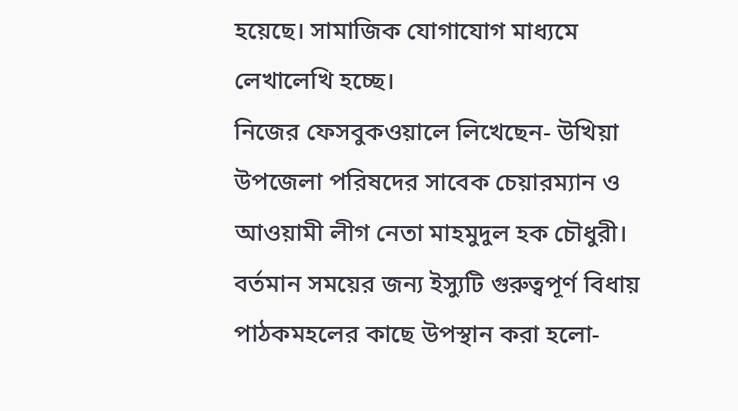হয়েছে। সামাজিক যোগাযোগ মাধ্যমে লেখালেখি হচ্ছে।
নিজের ফেসবুকওয়ালে লিখেছেন- উখিয়া উপজেলা পরিষদের সাবেক চেয়ারম্যান ও আওয়ামী লীগ নেতা মাহমুদুল হক চৌধুরী।
বর্তমান সময়ের জন্য ইস্যুটি গুরুত্বপূর্ণ বিধায় পাঠকমহলের কাছে উপস্থান করা হলো-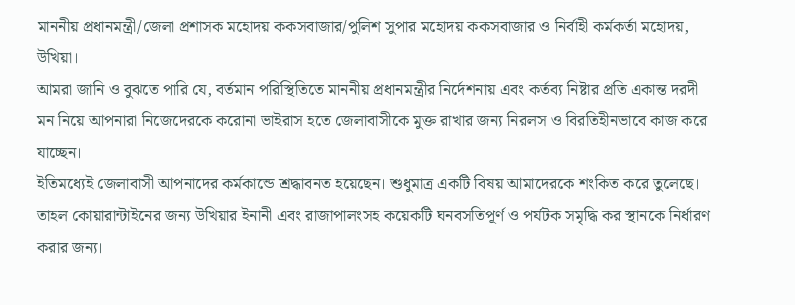মাননীয় প্রধানমন্ত্রী/জেলা প্রশাসক মহোদয় ককসবাজার/পুলিশ সুপার মহোদয় ককসবাজার ও নির্বাহী কর্মকর্তা মহোদয়, উখিয়া।
আমরা জানি ও বুঝতে পারি যে, বর্তমান পরিস্থিতিতে মাননীয় প্রধানমন্ত্রীর নির্দেশনায় এবং কর্তব্য নিষ্টার প্রতি একান্ত দরদী মন নিয়ে আপনারা নিজেদেরকে করোনা ভাইরাস হতে জেলাবাসীকে মুক্ত রাখার জন্য নিরলস ও বিরতিহীনভাবে কাজ করে যাচ্ছেন।
ইতিমধ্যেই জেলাবাসী আপনাদের কর্মকান্ডে শ্রদ্ধাবনত হয়েছেন। শুধুমাত্র একটি বিষয় আমাদেরকে শংকিত করে তুলেছে। তাহল কোয়ারান্টাইনের জন্য উখিয়ার ইনানী এবং রাজাপালংসহ কয়েকটি ঘনবসতিপূর্ণ ও পর্যটক সমৃদ্ধি কর স্থানকে নির্ধারণ করার জন্য।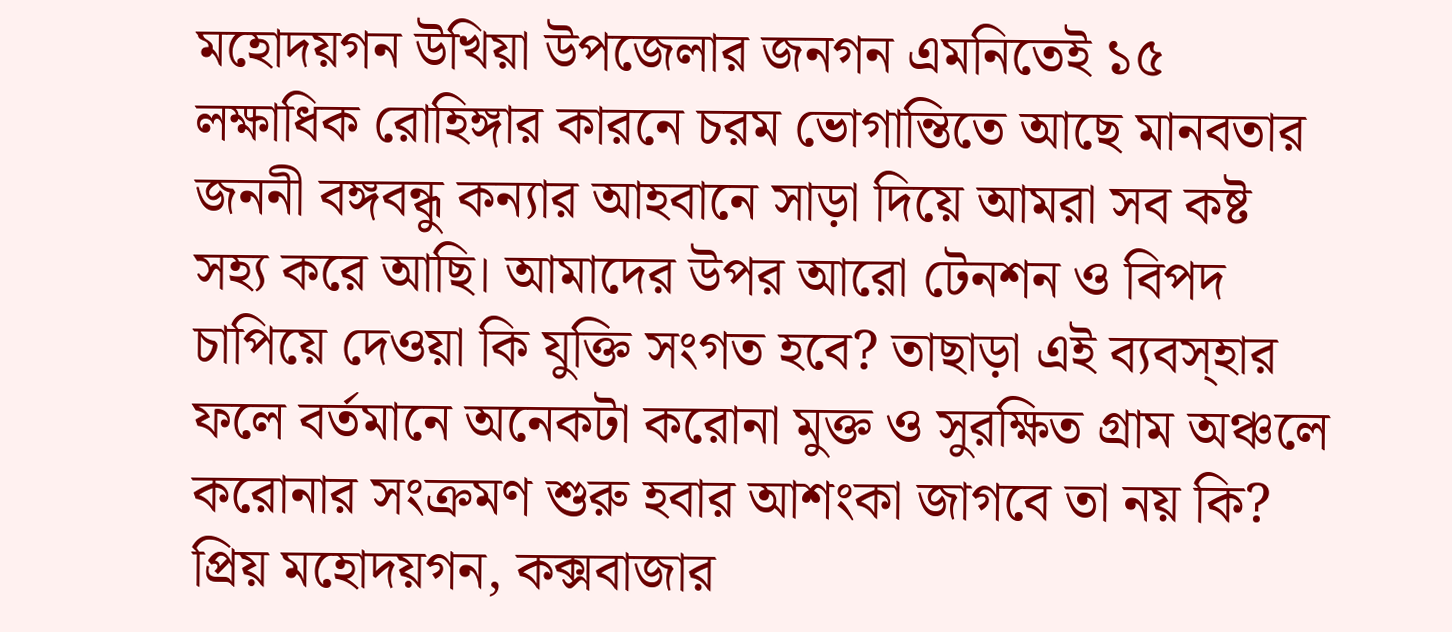মহোদয়গন উখিয়া উপজেলার জনগন এমনিতেই ১৫ লক্ষাধিক রোহিঙ্গার কারনে চরম ভোগান্তিতে আছে মানবতার জননী বঙ্গবন্ধু কন্যার আহবানে সাড়া দিয়ে আমরা সব কষ্ট সহ্য করে আছি। আমাদের উপর আরো টেনশন ও বিপদ চাপিয়ে দেওয়া কি যুক্তি সংগত হবে? তাছাড়া এই ব্যবস্হার ফলে বর্তমানে অনেকটা করোনা মুক্ত ও সুরক্ষিত গ্রাম অঞ্চলে করোনার সংক্রমণ শুরু হবার আশংকা জাগবে তা নয় কি?
প্রিয় মহোদয়গন, কক্সবাজার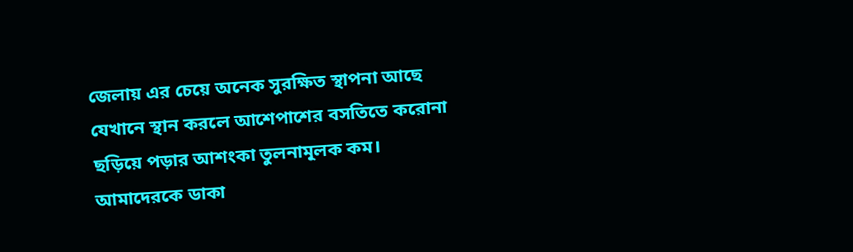জেলায় এর চেয়ে অনেক সুরক্ষিত স্থাপনা আছে যেখানে স্থান করলে আশেপাশের বসতিতে করোনা ছড়িয়ে পড়ার আশংকা তুলনামূলক কম।
আমাদেরকে ডাকা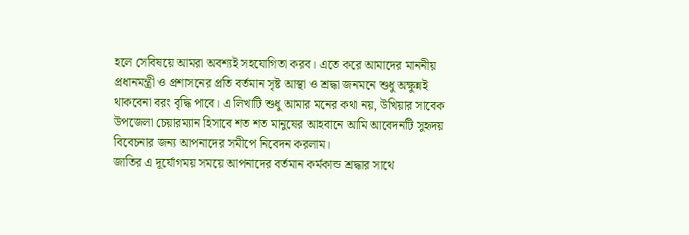হলে সেবিষয়ে আমরা অবশ্যই সহযোগিতা করব। এতে করে আমাদের মাননীয় প্রধানমন্ত্রী ও প্রশাসনের প্রতি বর্তমান সৃষ্ট আস্থা ও শ্রদ্ধা জনমনে শুধু অক্ষুন্নই থাকবেনা বরং বৃদ্ধি পাবে। এ লিখাটি শুধু আমার মনের কথা নয়, উখিয়ার সাবেক উপজেলা চেয়ারম্যান হিসাবে শত শত মানুষের আহবানে আমি আবেদনটি সুহৃদয় বিবেচনার জন্য আপনাদের সমীপে নিবেদন করলাম।
জাতির এ দূর্যোগময় সময়ে আপনাদের বর্তমান কর্মকান্ড শ্রদ্ধার সাথে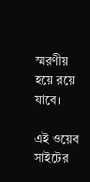স্মরণীয় হয়ে রয়ে যাবে।

এই ওয়েব সাইটের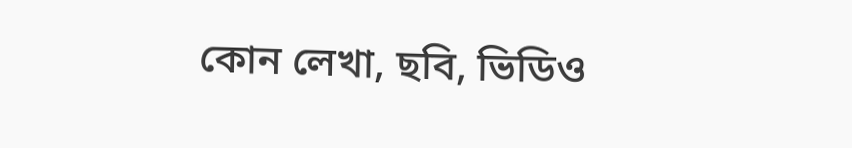কোন লেখা, ছবি, ভিডিও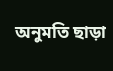অনুমতি ছাড়া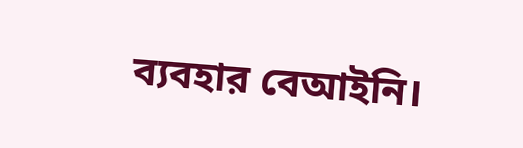ব্যবহার বেআইনি।